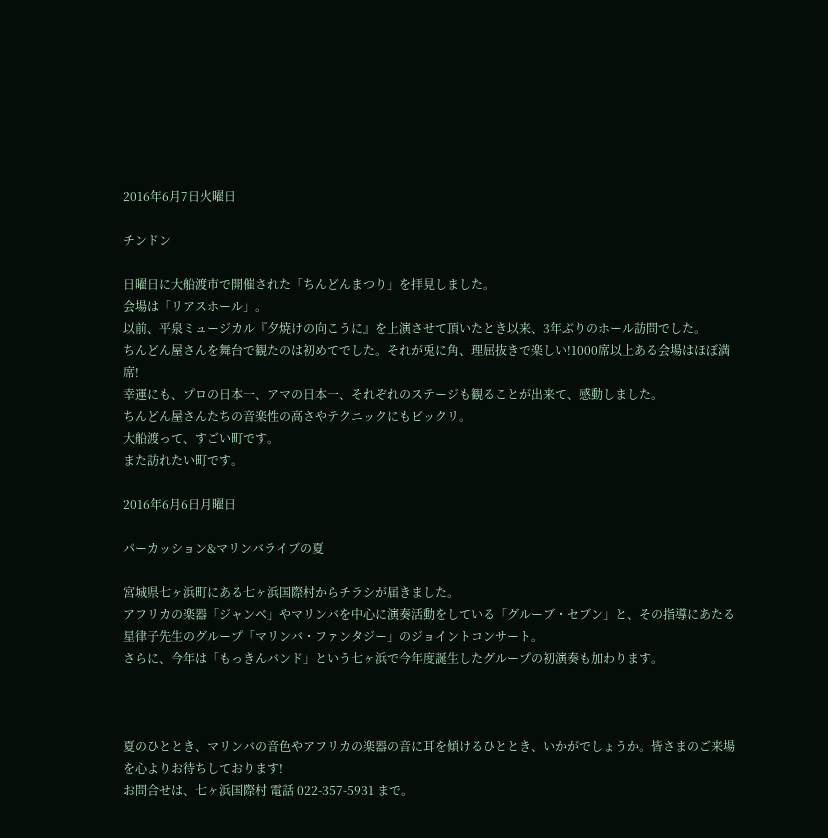2016年6月7日火曜日

チンドン

日曜日に大船渡市で開催された「ちんどんまつり」を拝見しました。
会場は「リアスホール」。
以前、平泉ミュージカル『夕焼けの向こうに』を上演させて頂いたとき以来、3年ぶりのホール訪問でした。
ちんどん屋さんを舞台で観たのは初めてでした。それが兎に角、理屈抜きで楽しい!1000席以上ある会場はほぼ満席!
幸運にも、プロの日本一、アマの日本一、それぞれのステージも観ることが出来て、感動しました。
ちんどん屋さんたちの音楽性の高さやテクニックにもビックリ。
大船渡って、すごい町です。
また訪れたい町です。

2016年6月6日月曜日

パーカッション&マリンバライブの夏

宮城県七ヶ浜町にある七ヶ浜国際村からチラシが届きました。
アフリカの楽器「ジャンベ」やマリンバを中心に演奏活動をしている「グルーブ・セブン」と、その指導にあたる星律子先生のグループ「マリンバ・ファンタジー」のジョイントコンサート。
さらに、今年は「もっきんバンド」という七ヶ浜で今年度誕生したグループの初演奏も加わります。



夏のひととき、マリンバの音色やアフリカの楽器の音に耳を傾けるひととき、いかがでしょうか。皆さまのご来場を心よりお待ちしております!
お問合せは、七ヶ浜国際村 電話 022-357-5931 まで。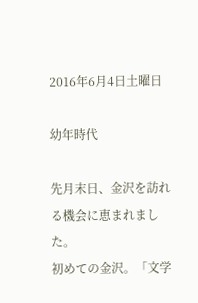2016年6月4日土曜日

幼年時代

先月末日、金沢を訪れる機会に恵まれました。
初めての金沢。「文学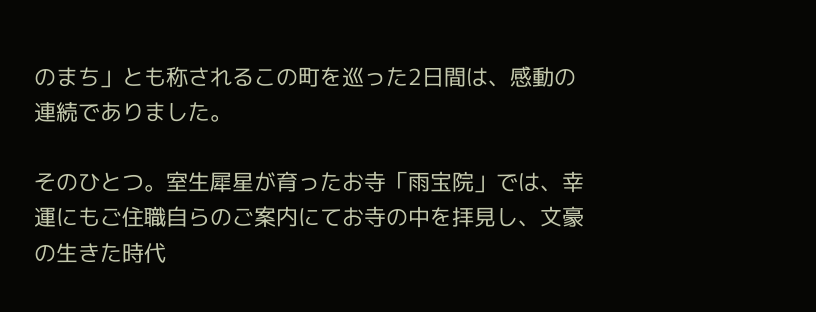のまち」とも称されるこの町を巡った2日間は、感動の連続でありました。

そのひとつ。室生犀星が育ったお寺「雨宝院」では、幸運にもご住職自らのご案内にてお寺の中を拝見し、文豪の生きた時代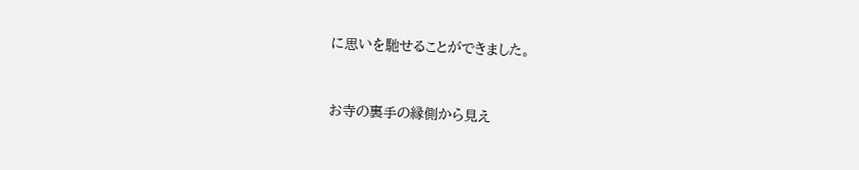に思いを馳せることができました。


お寺の裏手の縁側から見え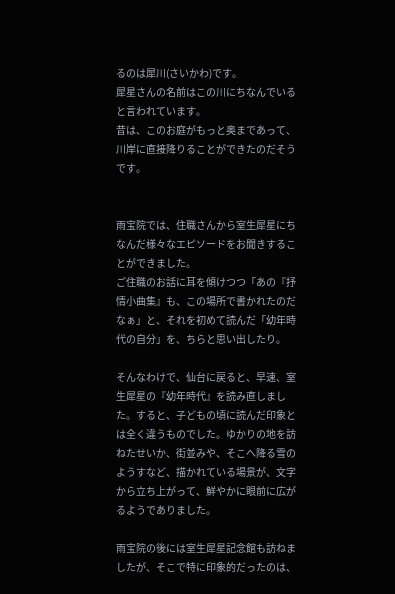るのは犀川(さいかわ)です。
犀星さんの名前はこの川にちなんでいると言われています。
昔は、このお庭がもっと奥まであって、川岸に直接降りることができたのだそうです。


雨宝院では、住職さんから室生犀星にちなんだ様々なエピソードをお聞きすることができました。
ご住職のお話に耳を傾けつつ「あの『抒情小曲集』も、この場所で書かれたのだなぁ」と、それを初めて読んだ「幼年時代の自分」を、ちらと思い出したり。

そんなわけで、仙台に戻ると、早速、室生犀星の『幼年時代』を読み直しました。すると、子どもの頃に読んだ印象とは全く違うものでした。ゆかりの地を訪ねたせいか、街並みや、そこへ降る雪のようすなど、描かれている場景が、文字から立ち上がって、鮮やかに眼前に広がるようでありました。

雨宝院の後には室生犀星記念館も訪ねましたが、そこで特に印象的だったのは、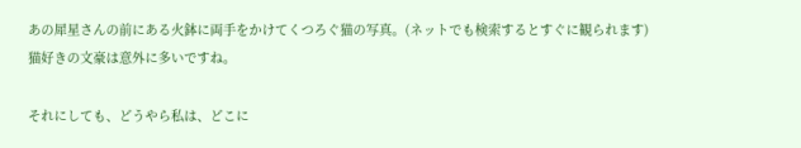あの犀星さんの前にある火鉢に両手をかけてくつろぐ猫の写真。(ネットでも検索するとすぐに観られます)
猫好きの文豪は意外に多いですね。

それにしても、どうやら私は、どこに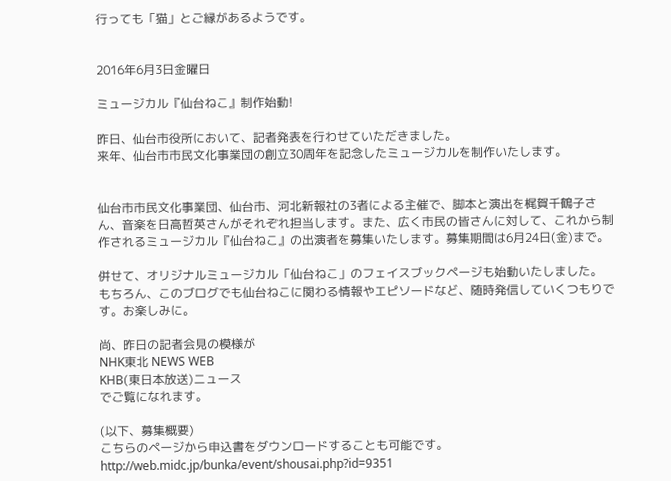行っても「猫」とご縁があるようです。


2016年6月3日金曜日

ミュージカル『仙台ねこ』制作始動!

昨日、仙台市役所において、記者発表を行わせていただきました。
来年、仙台市市民文化事業団の創立30周年を記念したミュージカルを制作いたします。


仙台市市民文化事業団、仙台市、河北新報社の3者による主催で、脚本と演出を梶賀千鶴子さん、音楽を日高哲英さんがそれぞれ担当します。また、広く市民の皆さんに対して、これから制作されるミュージカル『仙台ねこ』の出演者を募集いたします。募集期間は6月24日(金)まで。

併せて、オリジナルミュージカル「仙台ねこ」のフェイスブックページも始動いたしました。
もちろん、このブログでも仙台ねこに関わる情報やエピソードなど、随時発信していくつもりです。お楽しみに。

尚、昨日の記者会見の模様が
NHK東北 NEWS WEB
KHB(東日本放送)ニュース
でご覧になれます。

(以下、募集概要)
こちらのページから申込書をダウンロードすることも可能です。
http://web.midc.jp/bunka/event/shousai.php?id=9351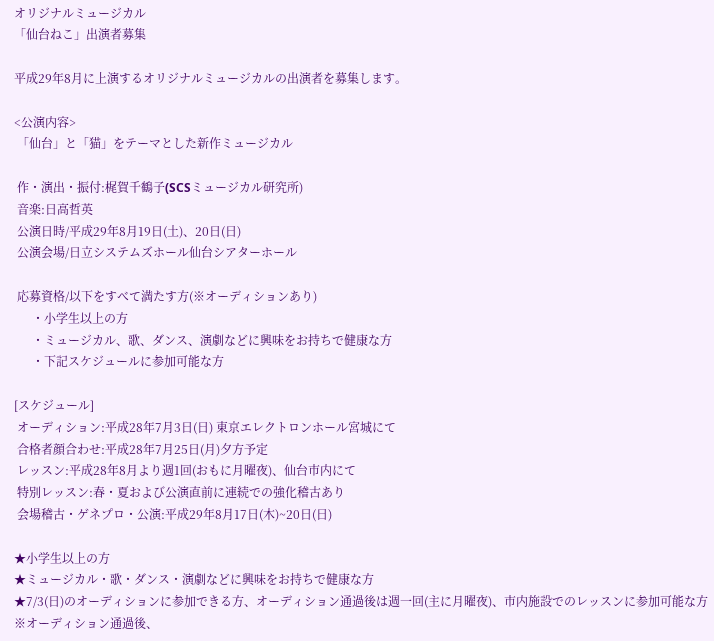オリジナルミュージカル
「仙台ねこ」出演者募集

平成29年8月に上演するオリジナルミュージカルの出演者を募集します。

<公演内容>
 「仙台」と「猫」をテーマとした新作ミュージカル

 作・演出・振付:梶賀千鶴子(SCSミュージカル研究所)
 音楽:日高哲英
 公演日時/平成29年8月19日(土)、20日(日)
 公演会場/日立システムズホール仙台シアターホール

 応募資格/以下をすべて満たす方(※オーディションあり)
      ・小学生以上の方
      ・ミュージカル、歌、ダンス、演劇などに興味をお持ちで健康な方
      ・下記スケジュールに参加可能な方

[スケジュール]
 オーディション:平成28年7月3日(日) 東京エレクトロンホール宮城にて
 合格者顔合わせ:平成28年7月25日(月)夕方予定
 レッスン:平成28年8月より週1回(おもに月曜夜)、仙台市内にて
 特別レッスン:春・夏および公演直前に連続での強化稽古あり
 会場稽古・ゲネプロ・公演:平成29年8月17日(木)~20日(日)

★小学生以上の方
★ミュージカル・歌・ダンス・演劇などに興味をお持ちで健康な方
★7/3(日)のオーディションに参加できる方、オーディション通過後は週一回(主に月曜夜)、市内施設でのレッスンに参加可能な方
※オーディション通過後、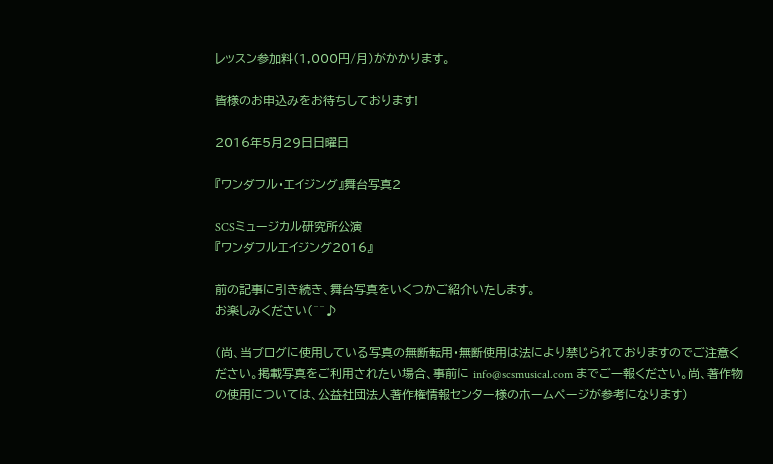レッスン参加料(1,000円/月)がかかります。

皆様のお申込みをお待ちしております!

2016年5月29日日曜日

『ワンダフル・エイジング』舞台写真2

SCSミュージカル研究所公演
『ワンダフルエイジング2016』

前の記事に引き続き、舞台写真をいくつかご紹介いたします。
お楽しみください(^^♪

(尚、当ブログに使用している写真の無断転用・無断使用は法により禁じられておりますのでご注意ください。掲載写真をご利用されたい場合、事前に info@scsmusical.com までご一報ください。尚、著作物の使用については、公益社団法人著作権情報センター様のホームページが参考になります)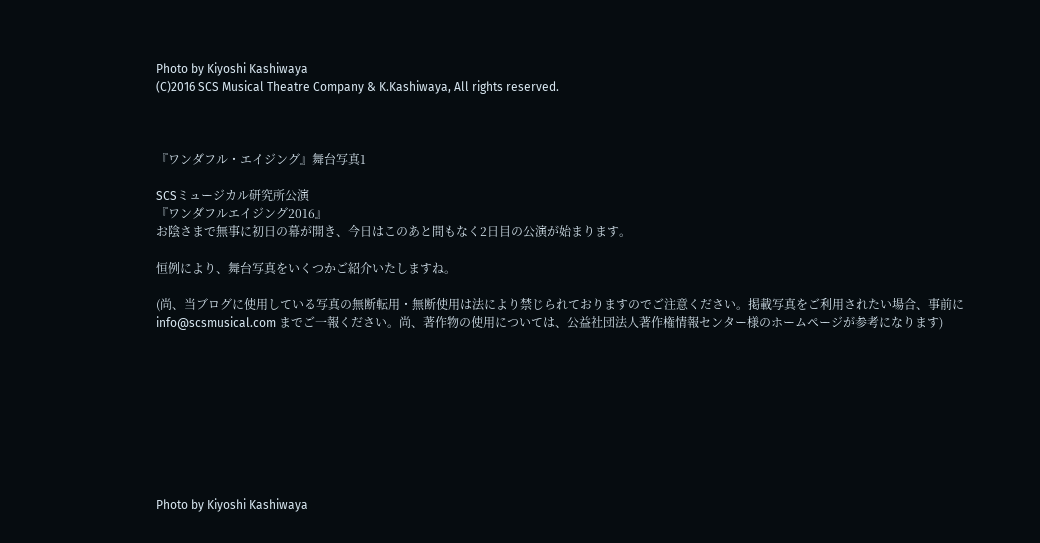Photo by Kiyoshi Kashiwaya
(C)2016 SCS Musical Theatre Company & K.Kashiwaya, All rights reserved.



『ワンダフル・エイジング』舞台写真1

SCSミュージカル研究所公演
『ワンダフルエイジング2016』
お陰さまで無事に初日の幕が開き、今日はこのあと間もなく2日目の公演が始まります。

恒例により、舞台写真をいくつかご紹介いたしますね。

(尚、当ブログに使用している写真の無断転用・無断使用は法により禁じられておりますのでご注意ください。掲載写真をご利用されたい場合、事前に info@scsmusical.com までご一報ください。尚、著作物の使用については、公益社団法人著作権情報センター様のホームページが参考になります)









Photo by Kiyoshi Kashiwaya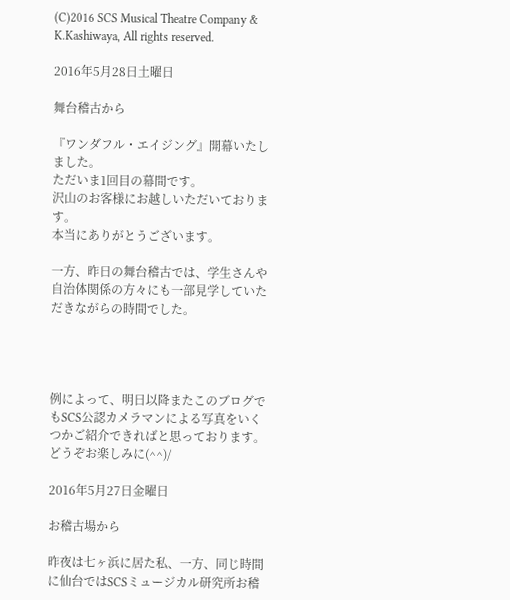(C)2016 SCS Musical Theatre Company & K.Kashiwaya, All rights reserved.

2016年5月28日土曜日

舞台稽古から

『ワンダフル・エイジング』開幕いたしました。
ただいま1回目の幕間です。
沢山のお客様にお越しいただいております。
本当にありがとうございます。

一方、昨日の舞台稽古では、学生さんや自治体関係の方々にも一部見学していただきながらの時間でした。




例によって、明日以降またこのブログでもSCS公認カメラマンによる写真をいくつかご紹介できればと思っております。
どうぞお楽しみに(^^)/

2016年5月27日金曜日

お稽古場から

昨夜は七ヶ浜に居た私、一方、同じ時間に仙台ではSCSミュージカル研究所お稽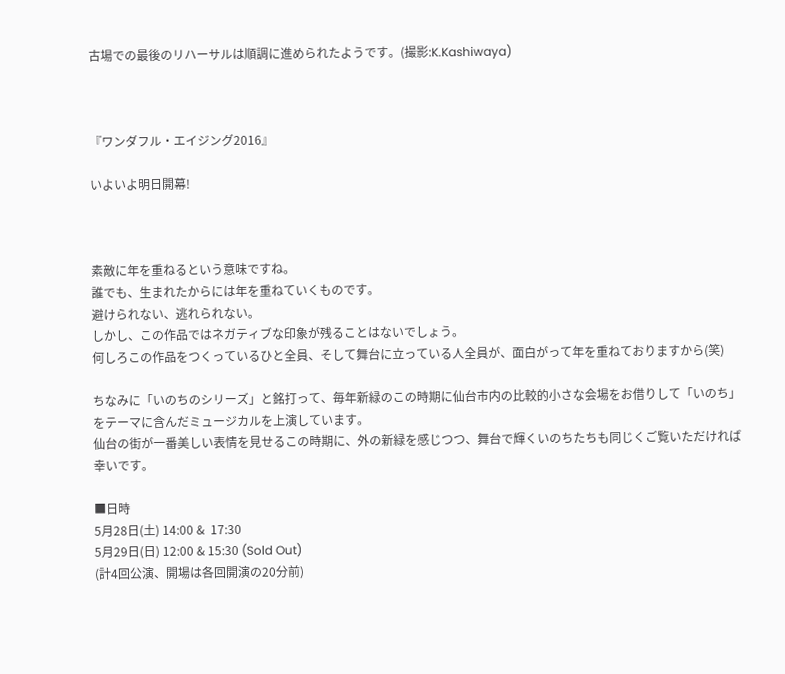古場での最後のリハーサルは順調に進められたようです。(撮影:K.Kashiwaya)



『ワンダフル・エイジング2016』

いよいよ明日開幕!



素敵に年を重ねるという意味ですね。
誰でも、生まれたからには年を重ねていくものです。
避けられない、逃れられない。
しかし、この作品ではネガティブな印象が残ることはないでしょう。
何しろこの作品をつくっているひと全員、そして舞台に立っている人全員が、面白がって年を重ねておりますから(笑)

ちなみに「いのちのシリーズ」と銘打って、毎年新緑のこの時期に仙台市内の比較的小さな会場をお借りして「いのち」をテーマに含んだミュージカルを上演しています。
仙台の街が一番美しい表情を見せるこの時期に、外の新緑を感じつつ、舞台で輝くいのちたちも同じくご覧いただければ幸いです。

■日時
5月28日(土) 14:00 &  17:30
5月29日(日) 12:00 & 15:30 (Sold Out)
(計4回公演、開場は各回開演の20分前)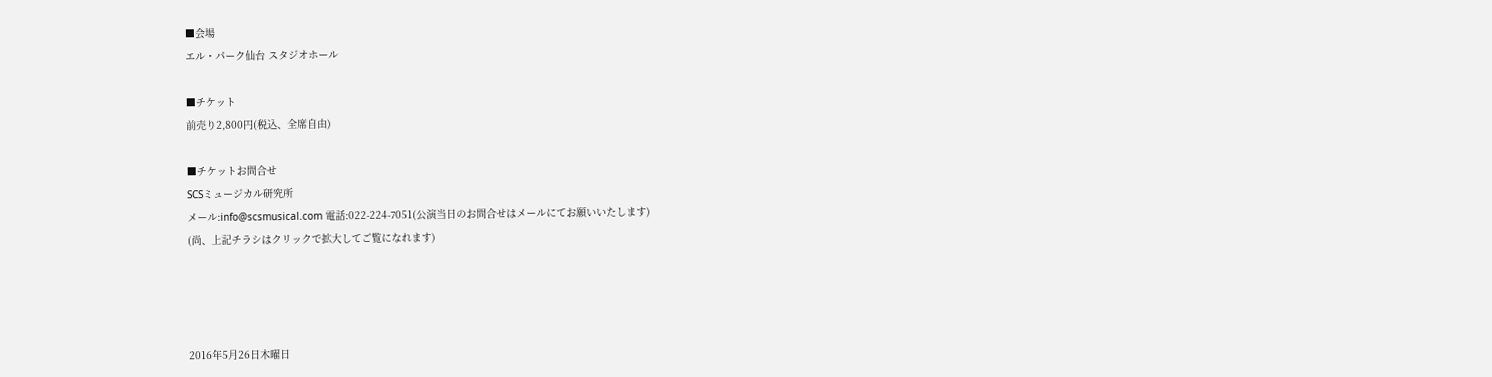■会場
エル・パーク仙台 スタジオホール

■チケット
前売り2,800円(税込、全席自由)

■チケットお問合せ
SCSミュージカル研究所
メール:info@scsmusical.com 電話:022-224-7051(公演当日のお問合せはメールにてお願いいたします)
(尚、上記チラシはクリックで拡大してご覧になれます)




2016年5月26日木曜日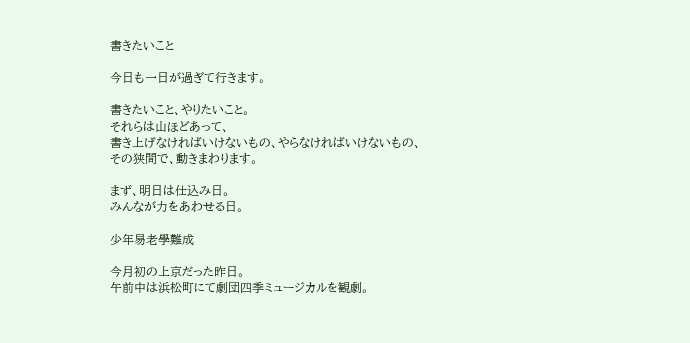書きたいこと

今日も一日が過ぎて行きます。

書きたいこと、やりたいこと。
それらは山ほどあって、
書き上げなければいけないもの、やらなければいけないもの、
その狭間で、動きまわります。

まず、明日は仕込み日。
みんなが力をあわせる日。

少年易老學難成

今月初の上京だった昨日。
午前中は浜松町にて劇団四季ミュージカルを観劇。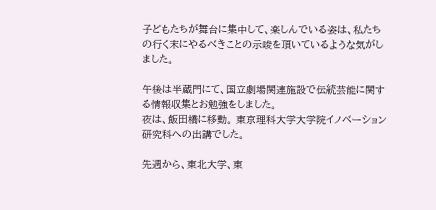子どもたちが舞台に集中して、楽しんでいる姿は、私たちの行く末にやるべきことの示唆を頂いているような気がしました。

午後は半蔵門にて、国立劇場関連施設で伝統芸能に関する情報収集とお勉強をしました。
夜は、飯田橋に移動。 東京理科大学大学院イノベーション研究科への出講でした。

先週から、東北大学、東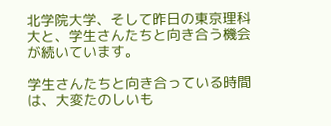北学院大学、そして昨日の東京理科大と、学生さんたちと向き合う機会が続いています。

学生さんたちと向き合っている時間は、大変たのしいも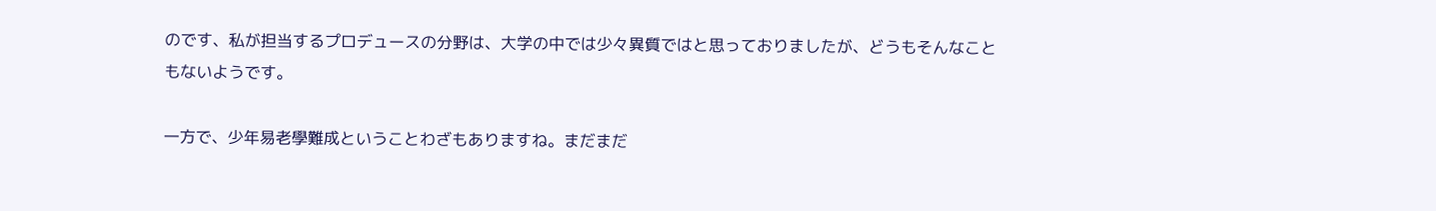のです、私が担当するプロデュースの分野は、大学の中では少々異質ではと思っておりましたが、どうもそんなこともないようです。

一方で、少年易老學難成ということわざもありますね。まだまだ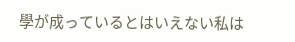學が成っているとはいえない私は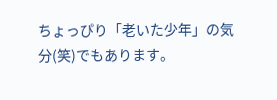ちょっぴり「老いた少年」の気分(笑)でもあります。